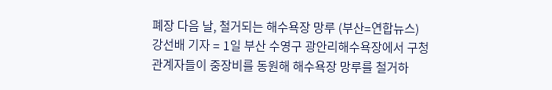폐장 다음 날, 철거되는 해수욕장 망루 (부산=연합뉴스) 강선배 기자 = 1일 부산 수영구 광안리해수욕장에서 구청 관계자들이 중장비를 동원해 해수욕장 망루를 철거하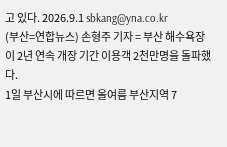고 있다. 2026.9.1 sbkang@yna.co.kr
(부산=연합뉴스) 손형주 기자 = 부산 해수욕장이 2년 연속 개장 기간 이용객 2천만명을 돌파했다.
1일 부산시에 따르면 올여름 부산지역 7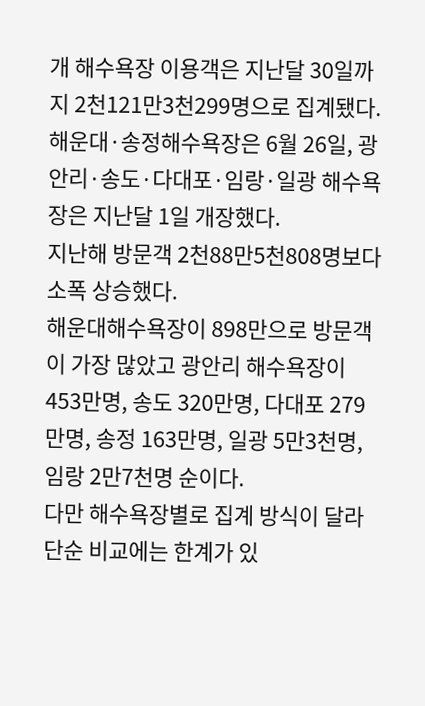개 해수욕장 이용객은 지난달 30일까지 2천121만3천299명으로 집계됐다.
해운대·송정해수욕장은 6월 26일, 광안리·송도·다대포·임랑·일광 해수욕장은 지난달 1일 개장했다.
지난해 방문객 2천88만5천808명보다 소폭 상승했다.
해운대해수욕장이 898만으로 방문객이 가장 많았고 광안리 해수욕장이 453만명, 송도 320만명, 다대포 279만명, 송정 163만명, 일광 5만3천명, 임랑 2만7천명 순이다.
다만 해수욕장별로 집계 방식이 달라 단순 비교에는 한계가 있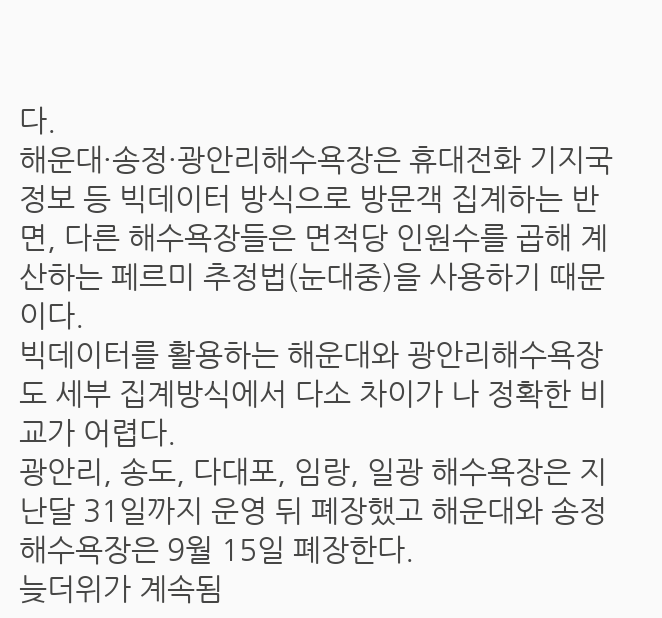다.
해운대·송정·광안리해수욕장은 휴대전화 기지국 정보 등 빅데이터 방식으로 방문객 집계하는 반면, 다른 해수욕장들은 면적당 인원수를 곱해 계산하는 페르미 추정법(눈대중)을 사용하기 때문이다.
빅데이터를 활용하는 해운대와 광안리해수욕장도 세부 집계방식에서 다소 차이가 나 정확한 비교가 어렵다.
광안리, 송도, 다대포, 임랑, 일광 해수욕장은 지난달 31일까지 운영 뒤 폐장했고 해운대와 송정해수욕장은 9월 15일 폐장한다.
늦더위가 계속됨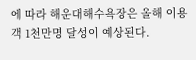에 따라 해운대해수욕장은 올해 이용객 1천만명 달성이 예상된다.